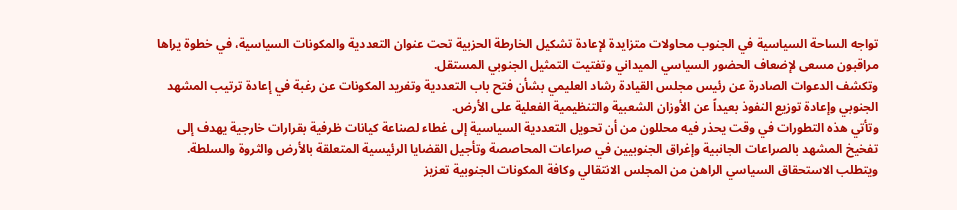تواجه الساحة السياسية في الجنوب محاولات متزايدة لإعادة تشكيل الخارطة الحزبية تحت عنوان التعددية والمكونات السياسية، في خطوة يراها مراقبون مسعى لإضعاف الحضور السياسي الميداني وتفتيت التمثيل الجنوبي المستقل.
وتكشف الدعوات الصادرة عن رئيس مجلس القيادة رشاد العليمي بشأن فتح باب التعددية وتفريد المكونات عن رغبة في إعادة ترتيب المشهد الجنوبي وإعادة توزيع النفوذ بعيداً عن الأوزان الشعبية والتنظيمية الفعلية على الأرض.
وتأتي هذه التطورات في وقت يحذر فيه محللون من أن تحويل التعددية السياسية إلى غطاء لصناعة كيانات ظرفية بقرارات خارجية يهدف إلى تفخيخ المشهد بالصراعات الجانبية وإغراق الجنوبيين في صراعات المحاصصة وتأجيل القضايا الرئيسية المتعلقة بالأرض والثروة والسلطة.
ويتطلب الاستحقاق السياسي الراهن من المجلس الانتقالي وكافة المكونات الجنوبية تعزيز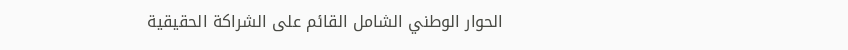الحوار الوطني الشامل القائم على الشراكة الحقيقية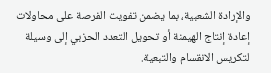والإرادة الشعبية، بما يضمن تفويت الفرصة على محاولات إعادة إنتاج الهيمنة أو تحويل التعدد الحزبي إلى وسيلة لتكريس الانقسام والتبعية.